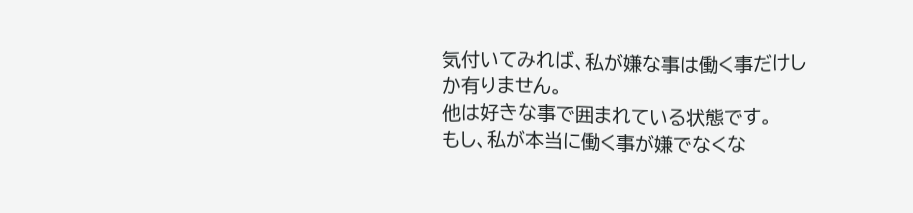気付いてみれば、私が嫌な事は働く事だけしか有りません。
他は好きな事で囲まれている状態です。
もし、私が本当に働く事が嫌でなくな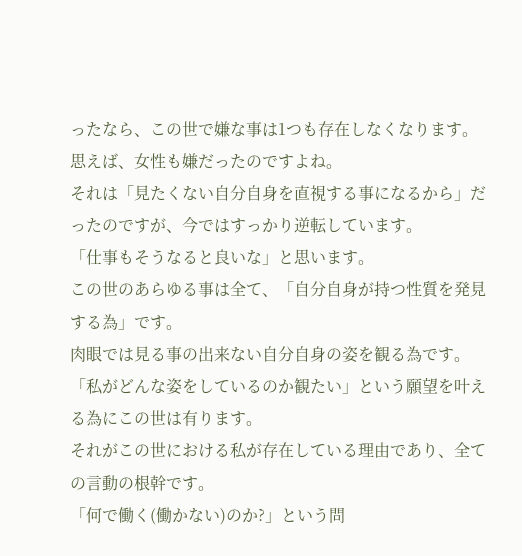ったなら、この世で嫌な事は1つも存在しなくなります。
思えば、女性も嫌だったのですよね。
それは「見たくない自分自身を直視する事になるから」だったのですが、今ではすっかり逆転しています。
「仕事もそうなると良いな」と思います。
この世のあらゆる事は全て、「自分自身が持つ性質を発見する為」です。
肉眼では見る事の出来ない自分自身の姿を観る為です。
「私がどんな姿をしているのか観たい」という願望を叶える為にこの世は有ります。
それがこの世における私が存在している理由であり、全ての言動の根幹です。
「何で働く(働かない)のか?」という問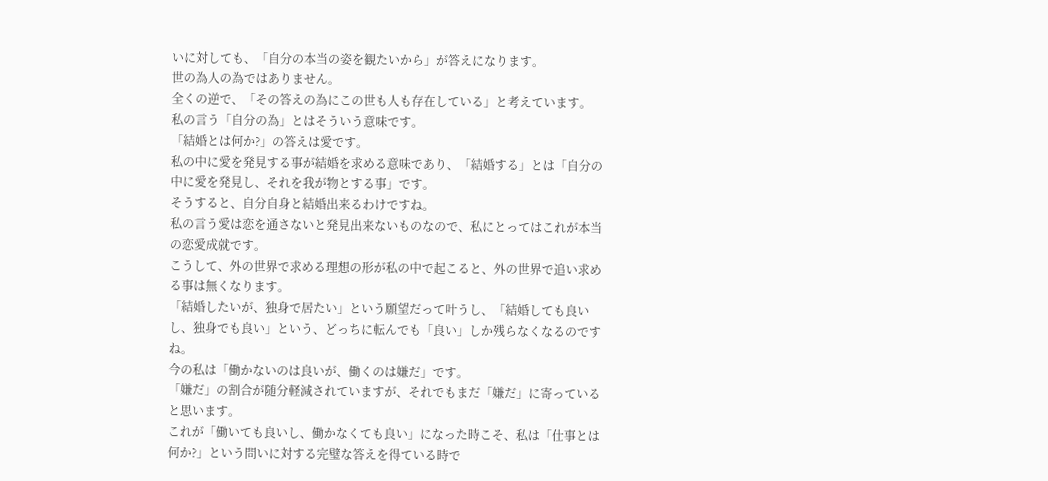いに対しても、「自分の本当の姿を観たいから」が答えになります。
世の為人の為ではありません。
全くの逆で、「その答えの為にこの世も人も存在している」と考えています。
私の言う「自分の為」とはそういう意味です。
「結婚とは何か?」の答えは愛です。
私の中に愛を発見する事が結婚を求める意味であり、「結婚する」とは「自分の中に愛を発見し、それを我が物とする事」です。
そうすると、自分自身と結婚出来るわけですね。
私の言う愛は恋を通さないと発見出来ないものなので、私にとってはこれが本当の恋愛成就です。
こうして、外の世界で求める理想の形が私の中で起こると、外の世界で追い求める事は無くなります。
「結婚したいが、独身で居たい」という願望だって叶うし、「結婚しても良いし、独身でも良い」という、どっちに転んでも「良い」しか残らなくなるのですね。
今の私は「働かないのは良いが、働くのは嫌だ」です。
「嫌だ」の割合が随分軽減されていますが、それでもまだ「嫌だ」に寄っていると思います。
これが「働いても良いし、働かなくても良い」になった時こそ、私は「仕事とは何か?」という問いに対する完璧な答えを得ている時で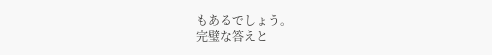もあるでしょう。
完璧な答えと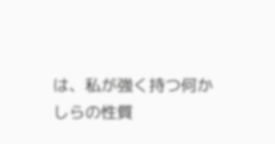は、私が強く持つ何かしらの性質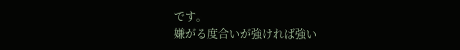です。
嫌がる度合いが強ければ強い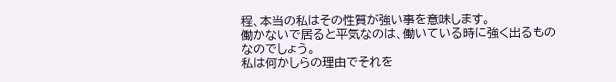程、本当の私はその性質が強い事を意味します。
働かないで居ると平気なのは、働いている時に強く出るものなのでしょう。
私は何かしらの理由でそれを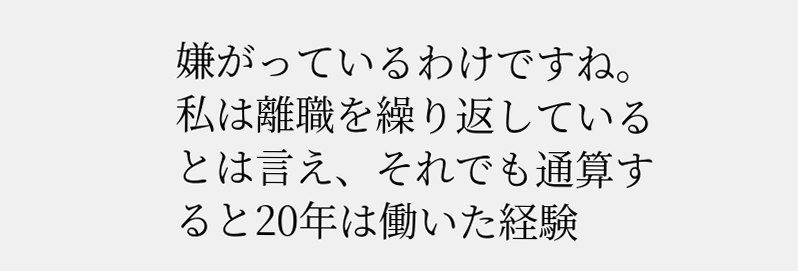嫌がっているわけですね。
私は離職を繰り返しているとは言え、それでも通算すると20年は働いた経験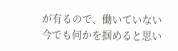が有るので、働いていない今でも何かを掴めると思い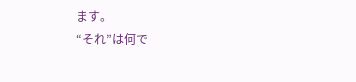ます。
“それ”は何で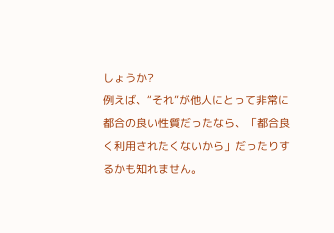しょうか?
例えば、“それ”が他人にとって非常に都合の良い性質だったなら、「都合良く利用されたくないから」だったりするかも知れません。